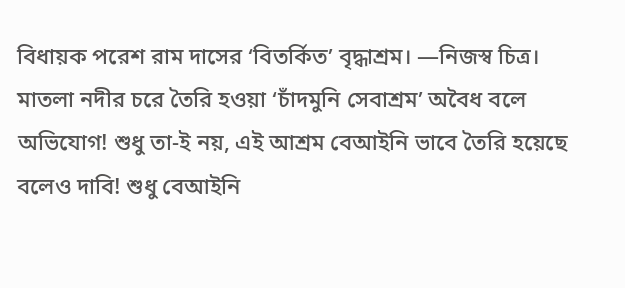বিধায়ক পরেশ রাম দাসের ‘বিতর্কিত’ বৃদ্ধাশ্রম। —নিজস্ব চিত্র।
মাতলা নদীর চরে তৈরি হওয়া ‘চাঁদমুনি সেবাশ্রম’ অবৈধ বলে অভিযোগ! শুধু তা-ই নয়, এই আশ্রম বেআইনি ভাবে তৈরি হয়েছে বলেও দাবি! শুধু বেআইনি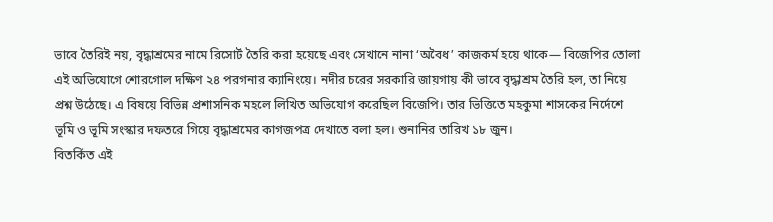ভাবে তৈরিই নয়, বৃদ্ধাশ্রমের নামে রিসোর্ট তৈরি করা হয়েছে এবং সেখানে নানা ‘অবৈধ’ কাজকর্ম হয়ে থাকে— বিজেপির তোলা এই অভিযোগে শোরগোল দক্ষিণ ২৪ পরগনার ক্যানিংয়ে। নদীর চরের সরকারি জায়গায় কী ভাবে বৃদ্ধাশ্রম তৈরি হল, তা নিয়ে প্রশ্ন উঠেছে। এ বিষয়ে বিভিন্ন প্রশাসনিক মহলে লিখিত অভিযোগ করেছিল বিজেপি। তার ভিত্তিতে মহকুমা শাসকের নির্দেশে ভূমি ও ভূমি সংস্কার দফতরে গিয়ে বৃদ্ধাশ্রমের কাগজপত্র দেখাতে বলা হল। শুনানির তারিখ ১৮ জুন।
বিতর্কিত এই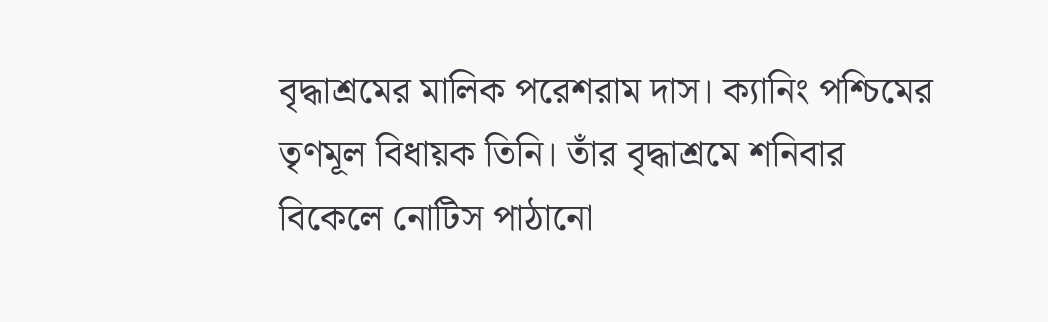বৃদ্ধাশ্রমের মালিক পরেশরাম দাস। ক্যানিং পশ্চিমের তৃণমূল বিধায়ক তিনি। তাঁর বৃদ্ধাশ্রমে শনিবার বিকেলে নোটিস পাঠানো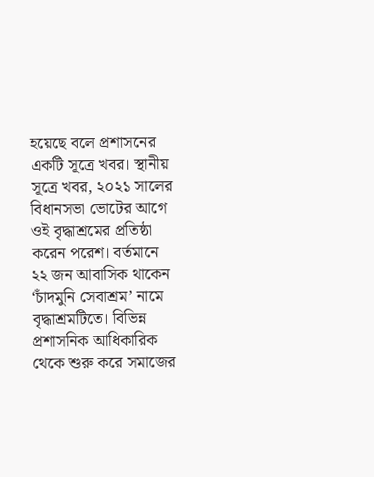হয়েছে বলে প্রশাসনের একটি সূত্রে খবর। স্থানীয় সূত্রে খবর, ২০২১ সালের বিধানসভা ভোটের আগে ওই বৃদ্ধাশ্রমের প্রতিষ্ঠা করেন পরেশ। বর্তমানে ২২ জন আবাসিক থাকেন ‘চাঁদমুনি সেবাশ্রম’ নামে বৃদ্ধাশ্রমটিতে। বিভিন্ন প্রশাসনিক আধিকারিক থেকে শুরু করে সমাজের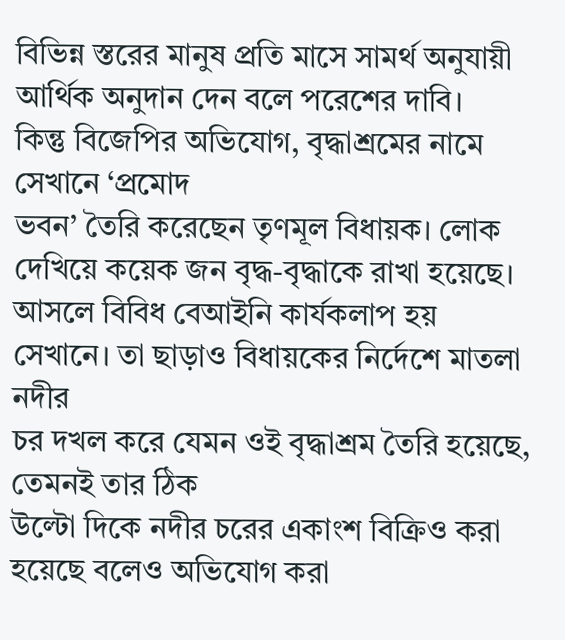বিভিন্ন স্তরের মানুষ প্রতি মাসে সামর্থ অনুযায়ী আর্থিক অনুদান দেন বলে পরেশের দাবি।
কিন্তু বিজেপির অভিযোগ, বৃদ্ধাশ্রমের নামে সেখানে ‘প্রমোদ
ভবন’ তৈরি করেছেন তৃণমূল বিধায়ক। লোক দেখিয়ে কয়েক জন বৃদ্ধ-বৃদ্ধাকে রাখা হয়েছে।
আসলে বিবিধ বেআইনি কার্যকলাপ হয় সেখানে। তা ছাড়াও বিধায়কের নির্দেশে মাতলা নদীর
চর দখল করে যেমন ওই বৃদ্ধাশ্রম তৈরি হয়েছে, তেমনই তার ঠিক
উল্টো দিকে নদীর চরের একাংশ বিক্রিও করা হয়েছে বলেও অভিযোগ করা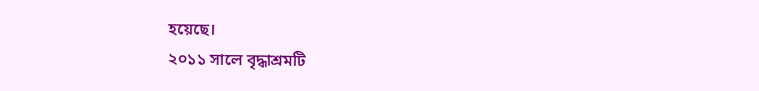হয়েছে।
২০১১ সালে বৃদ্ধাশ্রমটি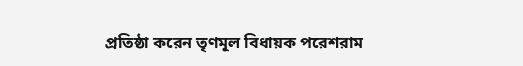প্রতিষ্ঠা করেন তৃণমূল বিধায়ক পরেশরাম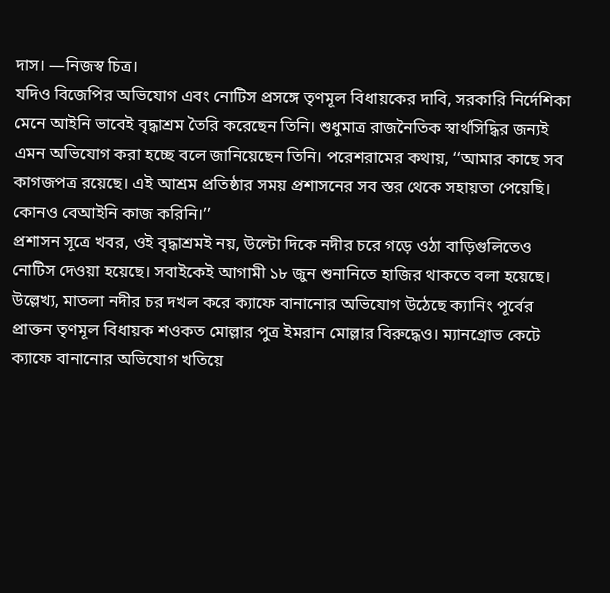দাস। —নিজস্ব চিত্র।
যদিও বিজেপির অভিযোগ এবং নোটিস প্রসঙ্গে তৃণমূল বিধায়কের দাবি, সরকারি নির্দেশিকা মেনে আইনি ভাবেই বৃদ্ধাশ্রম তৈরি করেছেন তিনি। শুধুমাত্র রাজনৈতিক স্বার্থসিদ্ধির জন্যই এমন অভিযোগ করা হচ্ছে বলে জানিয়েছেন তিনি। পরেশরামের কথায়, ‘‘আমার কাছে সব কাগজপত্র রয়েছে। এই আশ্রম প্রতিষ্ঠার সময় প্রশাসনের সব স্তর থেকে সহায়তা পেয়েছি। কোনও বেআইনি কাজ করিনি।’’
প্রশাসন সূত্রে খবর, ওই বৃদ্ধাশ্রমই নয়, উল্টো দিকে নদীর চরে গড়ে ওঠা বাড়িগুলিতেও নোটিস দেওয়া হয়েছে। সবাইকেই আগামী ১৮ জুন শুনানিতে হাজির থাকতে বলা হয়েছে।
উল্লেখ্য, মাতলা নদীর চর দখল করে ক্যাফে বানানোর অভিযোগ উঠেছে ক্যানিং পূর্বের প্রাক্তন তৃণমূল বিধায়ক শওকত মোল্লার পুত্র ইমরান মোল্লার বিরুদ্ধেও। ম্যানগ্রোভ কেটে ক্যাফে বানানোর অভিযোগ খতিয়ে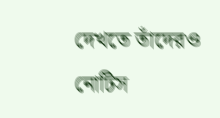দেখতে তাঁদেরও নোটিস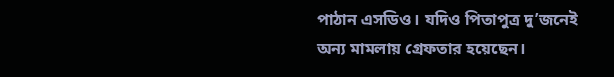পাঠান এসডিও। যদিও পিতাপুত্র দু’জনেই অন্য মামলায় গ্রেফতার হয়েছেন।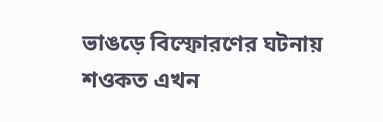ভাঙড়ে বিস্ফোরণের ঘটনায় শওকত এখন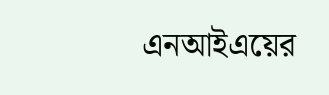এনআইএয়ের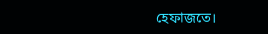হেফাজতে।